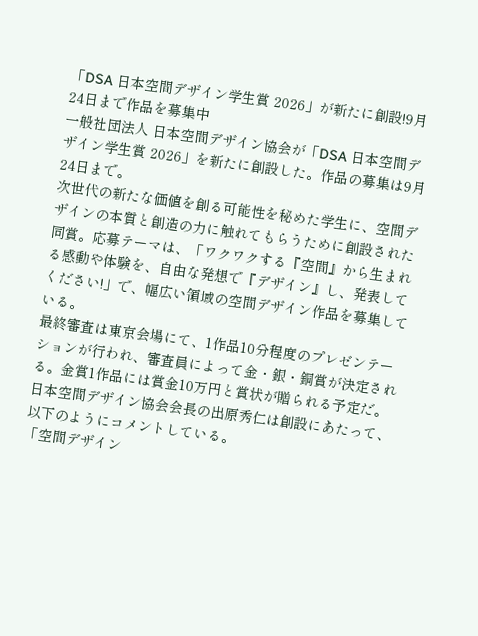「DSA 日本空間デザイン学生賞 2026」が新たに創設!9月24日まで作品を募集中
一般社団法人 日本空間デザイン協会が「DSA 日本空間デザイン学生賞 2026」を新たに創設した。作品の募集は9月24日まで。
次世代の新たな価値を創る可能性を秘めた学生に、空間デザインの本質と創造の力に触れてもらうために創設された同賞。応募テーマは、「ワクワクする『空間』から生まれる感動や体験を、自由な発想で『デザイン』し、発表してください!」で、幅広い領域の空間デザイン作品を募集している。
最終審査は東京会場にて、1作品10分程度のプレゼンテーションが行われ、審査員によって金・銀・銅賞が決定される。金賞1作品には賞金10万円と賞状が贈られる予定だ。
日本空間デザイン協会会長の出原秀仁は創設にあたって、以下のようにコメントしている。
「空間デザイン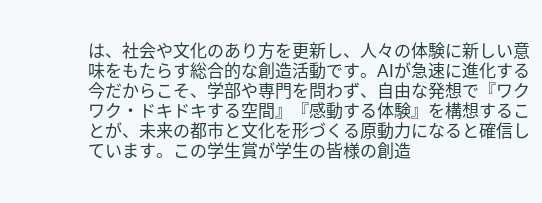は、社会や文化のあり方を更新し、人々の体験に新しい意味をもたらす総合的な創造活動です。AIが急速に進化する今だからこそ、学部や専門を問わず、自由な発想で『ワクワク・ドキドキする空間』『感動する体験』を構想することが、未来の都市と文化を形づくる原動力になると確信しています。この学生賞が学生の皆様の創造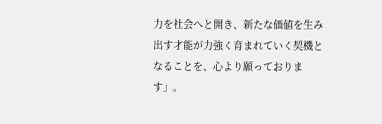力を社会へと開き、新たな価値を生み出す才能が力強く育まれていく契機となることを、心より願っております」。